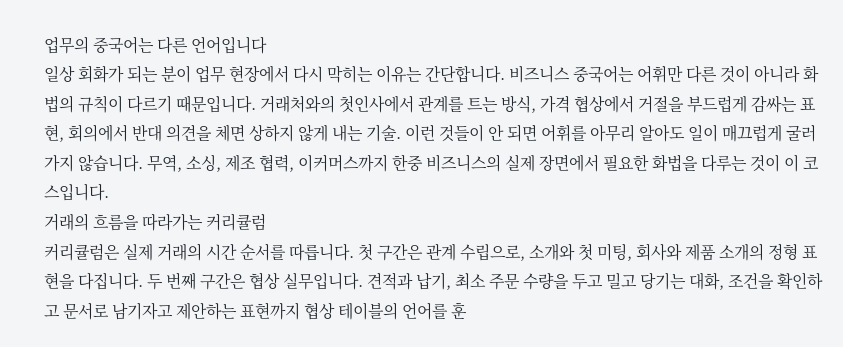업무의 중국어는 다른 언어입니다
일상 회화가 되는 분이 업무 현장에서 다시 막히는 이유는 간단합니다. 비즈니스 중국어는 어휘만 다른 것이 아니라 화법의 규칙이 다르기 때문입니다. 거래처와의 첫인사에서 관계를 트는 방식, 가격 협상에서 거절을 부드럽게 감싸는 표현, 회의에서 반대 의견을 체면 상하지 않게 내는 기술. 이런 것들이 안 되면 어휘를 아무리 알아도 일이 매끄럽게 굴러가지 않습니다. 무역, 소싱, 제조 협력, 이커머스까지 한중 비즈니스의 실제 장면에서 필요한 화법을 다루는 것이 이 코스입니다.
거래의 흐름을 따라가는 커리큘럼
커리큘럼은 실제 거래의 시간 순서를 따릅니다. 첫 구간은 관계 수립으로, 소개와 첫 미팅, 회사와 제품 소개의 정형 표현을 다집니다. 두 번째 구간은 협상 실무입니다. 견적과 납기, 최소 주문 수량을 두고 밀고 당기는 대화, 조건을 확인하고 문서로 남기자고 제안하는 표현까지 협상 테이블의 언어를 훈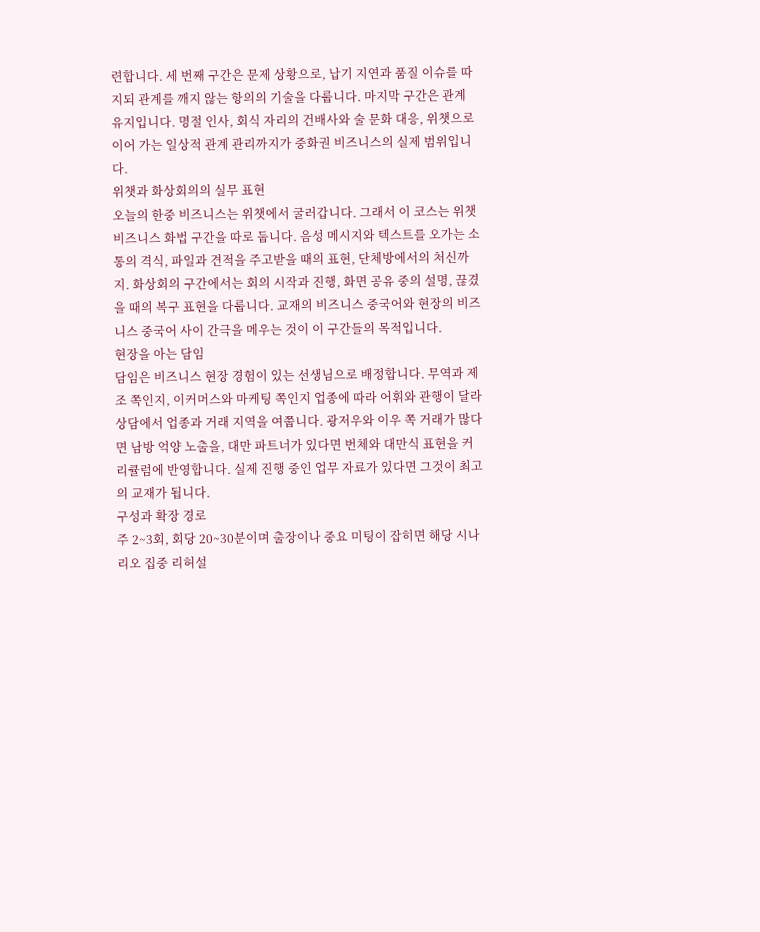련합니다. 세 번째 구간은 문제 상황으로, 납기 지연과 품질 이슈를 따지되 관계를 깨지 않는 항의의 기술을 다룹니다. 마지막 구간은 관계 유지입니다. 명절 인사, 회식 자리의 건배사와 술 문화 대응, 위챗으로 이어 가는 일상적 관계 관리까지가 중화권 비즈니스의 실제 범위입니다.
위챗과 화상회의의 실무 표현
오늘의 한중 비즈니스는 위챗에서 굴러갑니다. 그래서 이 코스는 위챗 비즈니스 화법 구간을 따로 둡니다. 음성 메시지와 텍스트를 오가는 소통의 격식, 파일과 견적을 주고받을 때의 표현, 단체방에서의 처신까지. 화상회의 구간에서는 회의 시작과 진행, 화면 공유 중의 설명, 끊겼을 때의 복구 표현을 다룹니다. 교재의 비즈니스 중국어와 현장의 비즈니스 중국어 사이 간극을 메우는 것이 이 구간들의 목적입니다.
현장을 아는 담임
담임은 비즈니스 현장 경험이 있는 선생님으로 배정합니다. 무역과 제조 쪽인지, 이커머스와 마케팅 쪽인지 업종에 따라 어휘와 관행이 달라 상담에서 업종과 거래 지역을 여쭙니다. 광저우와 이우 쪽 거래가 많다면 남방 억양 노출을, 대만 파트너가 있다면 번체와 대만식 표현을 커리큘럼에 반영합니다. 실제 진행 중인 업무 자료가 있다면 그것이 최고의 교재가 됩니다.
구성과 확장 경로
주 2~3회, 회당 20~30분이며 출장이나 중요 미팅이 잡히면 해당 시나리오 집중 리허설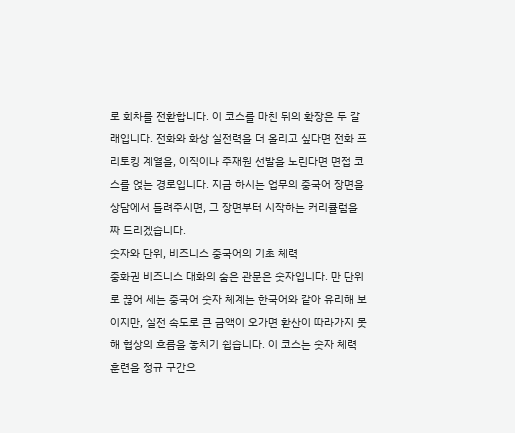로 회차를 전환합니다. 이 코스를 마친 뒤의 확장은 두 갈래입니다. 전화와 화상 실전력을 더 올리고 싶다면 전화 프리토킹 계열을, 이직이나 주재원 선발을 노린다면 면접 코스를 얹는 경로입니다. 지금 하시는 업무의 중국어 장면을 상담에서 들려주시면, 그 장면부터 시작하는 커리큘럼을 짜 드리겠습니다.
숫자와 단위, 비즈니스 중국어의 기초 체력
중화권 비즈니스 대화의 숨은 관문은 숫자입니다. 만 단위로 끊어 세는 중국어 숫자 체계는 한국어와 같아 유리해 보이지만, 실전 속도로 큰 금액이 오가면 환산이 따라가지 못해 협상의 흐름을 놓치기 쉽습니다. 이 코스는 숫자 체력 훈련을 정규 구간으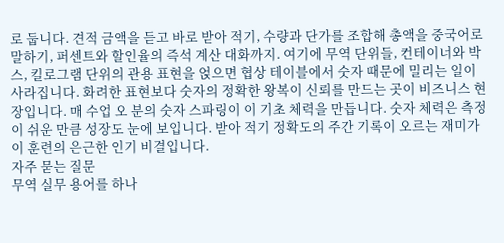로 둡니다. 견적 금액을 듣고 바로 받아 적기, 수량과 단가를 조합해 총액을 중국어로 말하기, 퍼센트와 할인율의 즉석 계산 대화까지. 여기에 무역 단위들, 컨테이너와 박스, 킬로그램 단위의 관용 표현을 얹으면 협상 테이블에서 숫자 때문에 밀리는 일이 사라집니다. 화려한 표현보다 숫자의 정확한 왕복이 신뢰를 만드는 곳이 비즈니스 현장입니다. 매 수업 오 분의 숫자 스파링이 이 기초 체력을 만듭니다. 숫자 체력은 측정이 쉬운 만큼 성장도 눈에 보입니다. 받아 적기 정확도의 주간 기록이 오르는 재미가 이 훈련의 은근한 인기 비결입니다.
자주 묻는 질문
무역 실무 용어를 하나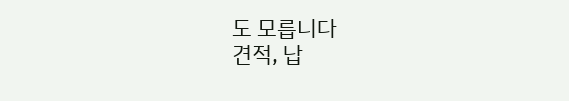도 모릅니다
견적, 납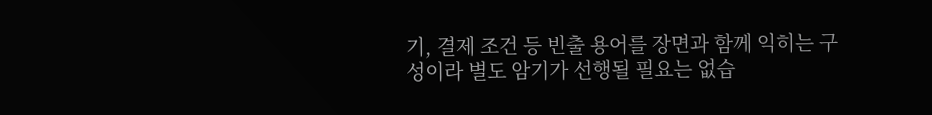기, 결제 조건 등 빈출 용어를 장면과 함께 익히는 구성이라 별도 암기가 선행될 필요는 없습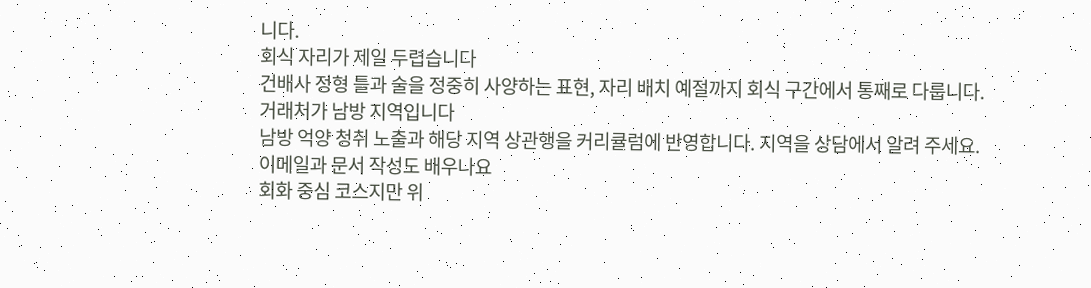니다.
회식 자리가 제일 두렵습니다
건배사 정형 틀과 술을 정중히 사양하는 표현, 자리 배치 예절까지 회식 구간에서 통째로 다룹니다.
거래처가 남방 지역입니다
남방 억양 청취 노출과 해당 지역 상관행을 커리큘럼에 반영합니다. 지역을 상담에서 알려 주세요.
이메일과 문서 작성도 배우나요
회화 중심 코스지만 위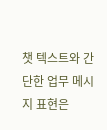챗 텍스트와 간단한 업무 메시지 표현은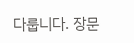다룹니다. 장문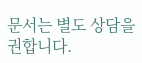문서는 별도 상담을 권합니다.